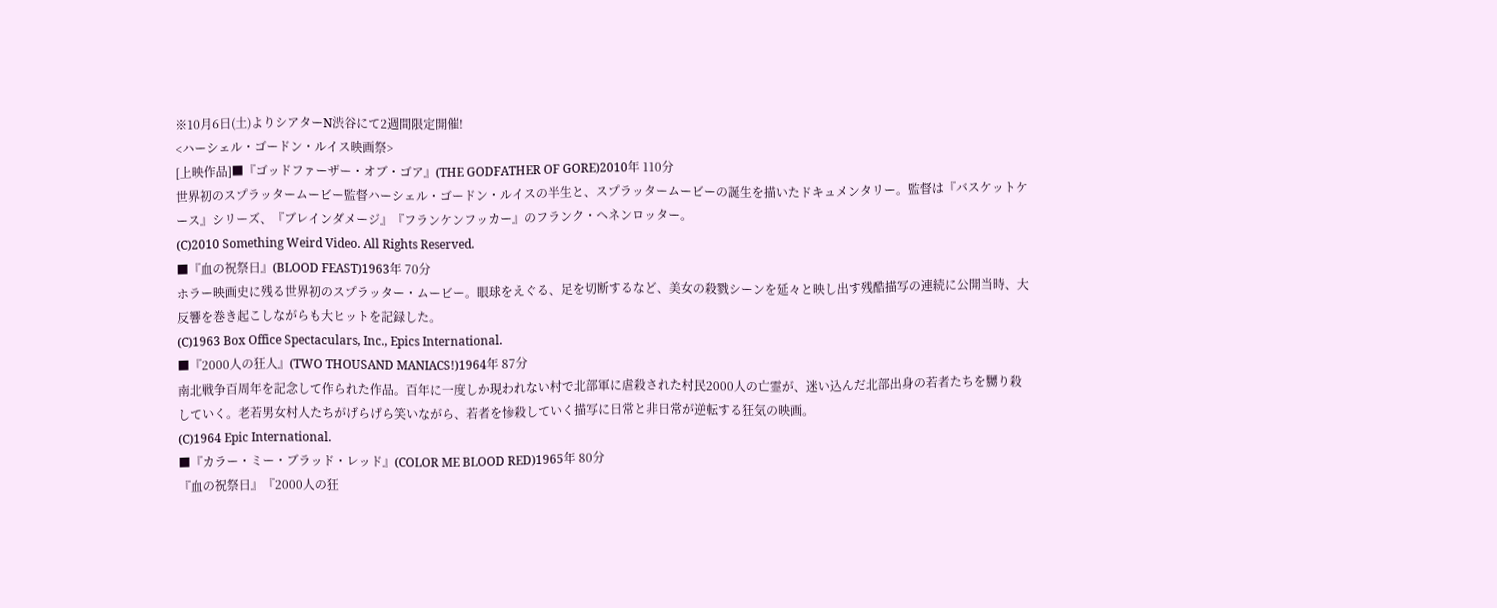※10月6日(土)よりシアターN渋谷にて2週間限定開催!
<ハーシェル・ゴードン・ルイス映画祭>
[上映作品]■『ゴッドファーザー・オブ・ゴア』(THE GODFATHER OF GORE)2010年 110分
世界初のスプラッタームービー監督ハーシェル・ゴードン・ルイスの半生と、スプラッタームービーの誕生を描いたドキュメンタリー。監督は『バスケットケース』シリーズ、『ブレインダメージ』『フランケンフッカー』のフランク・ヘネンロッター。
(C)2010 Something Weird Video. All Rights Reserved.
■『血の祝祭日』(BLOOD FEAST)1963年 70分
ホラー映画史に残る世界初のスプラッター・ムービー。眼球をえぐる、足を切断するなど、美女の殺戮シーンを延々と映し出す残酷描写の連続に公開当時、大反響を巻き起こしながらも大ヒットを記録した。
(C)1963 Box Office Spectaculars, Inc., Epics International.
■『2000人の狂人』(TWO THOUSAND MANIACS!)1964年 87分
南北戦争百周年を記念して作られた作品。百年に一度しか現われない村で北部軍に虐殺された村民2000人の亡霊が、迷い込んだ北部出身の若者たちを嬲り殺していく。老若男女村人たちがげらげら笑いながら、若者を惨殺していく描写に日常と非日常が逆転する狂気の映画。
(C)1964 Epic International.
■『カラー・ミー・ブラッド・レッド』(COLOR ME BLOOD RED)1965年 80分
『血の祝祭日』『2000人の狂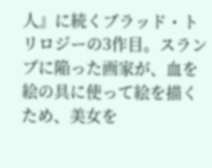人』に続くブラッド・トリロジーの3作目。スランプに陥った画家が、血を絵の具に使って絵を描くため、美女を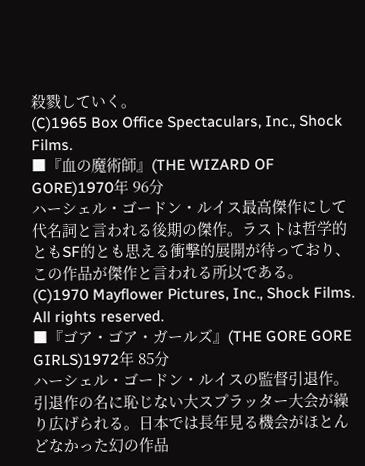殺戮していく。
(C)1965 Box Office Spectaculars, Inc., Shock Films.
■『血の魔術師』(THE WIZARD OF GORE)1970年 96分
ハーシェル・ゴードン・ルイス最高傑作にして代名詞と言われる後期の傑作。ラストは哲学的ともSF的とも思える衝撃的展開が待っており、この作品が傑作と言われる所以である。
(C)1970 Mayflower Pictures, Inc., Shock Films. All rights reserved.
■『ゴア・ゴア・ガールズ』(THE GORE GORE GIRLS)1972年 85分
ハーシェル・ゴードン・ルイスの監督引退作。引退作の名に恥じない大スプラッター大会が繰り広げられる。日本では長年見る機会がほとんどなかった幻の作品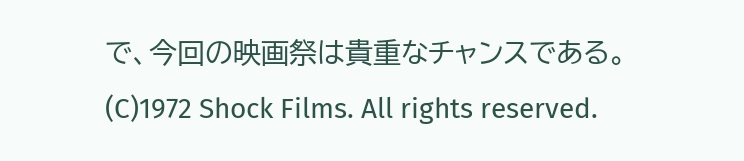で、今回の映画祭は貴重なチャンスである。
(C)1972 Shock Films. All rights reserved.